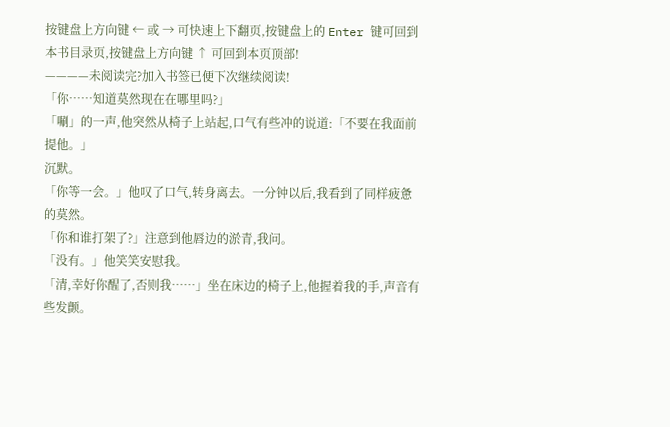按键盘上方向键 ← 或 → 可快速上下翻页,按键盘上的 Enter 键可回到本书目录页,按键盘上方向键 ↑ 可回到本页顶部!
————未阅读完?加入书签已便下次继续阅读!
「你……知道莫然现在在哪里吗?」
「唰」的一声,他突然从椅子上站起,口气有些冲的说道:「不要在我面前提他。」
沉默。
「你等一会。」他叹了口气,转身离去。一分钟以后,我看到了同样疲惫的莫然。
「你和谁打架了?」注意到他唇边的淤青,我问。
「没有。」他笑笑安慰我。
「清,幸好你醒了,否则我……」坐在床边的椅子上,他握着我的手,声音有些发颤。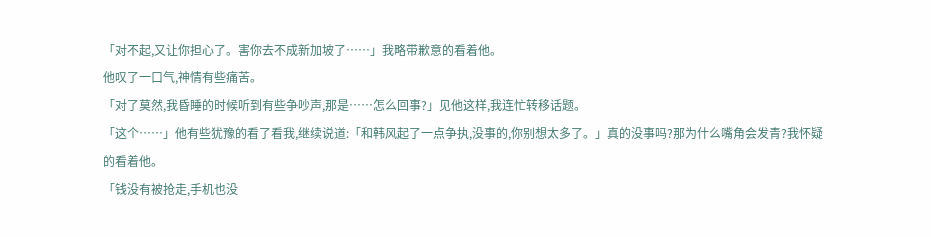「对不起,又让你担心了。害你去不成新加坡了……」我略带歉意的看着他。
他叹了一口气,神情有些痛苦。
「对了莫然,我昏睡的时候听到有些争吵声,那是……怎么回事?」见他这样,我连忙转移话题。
「这个……」他有些犹豫的看了看我,继续说道:「和韩风起了一点争执,没事的,你别想太多了。」真的没事吗?那为什么嘴角会发青?我怀疑的看着他。
「钱没有被抢走,手机也没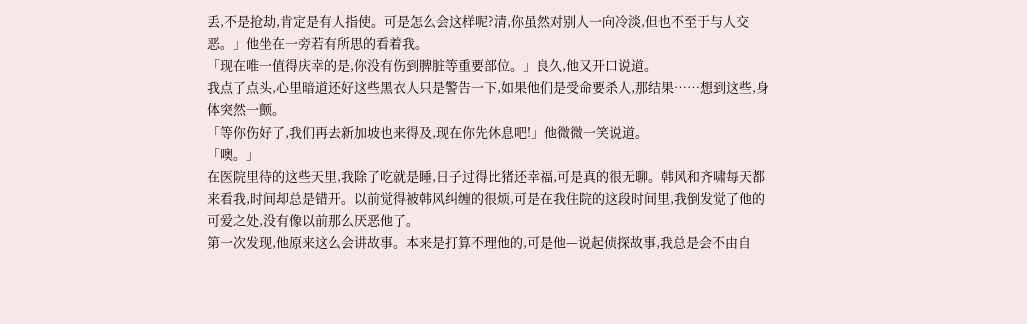丢,不是抢劫,肯定是有人指使。可是怎么会这样呢?清,你虽然对别人一向冷淡,但也不至于与人交恶。」他坐在一旁若有所思的看着我。
「现在唯一值得庆幸的是,你没有伤到脾脏等重要部位。」良久,他又开口说道。
我点了点头,心里暗道还好这些黑衣人只是警告一下,如果他们是受命要杀人,那结果……想到这些,身体突然一颤。
「等你伤好了,我们再去新加坡也来得及,现在你先休息吧!」他微微一笑说道。
「噢。」
在医院里待的这些天里,我除了吃就是睡,日子过得比猪还幸福,可是真的很无聊。韩风和齐啸每天都来看我,时间却总是错开。以前觉得被韩风纠缠的很烦,可是在我住院的这段时间里,我倒发觉了他的可爱之处,没有像以前那么厌恶他了。
第一次发现,他原来这么会讲故事。本来是打算不理他的,可是他—说起侦探故事,我总是会不由自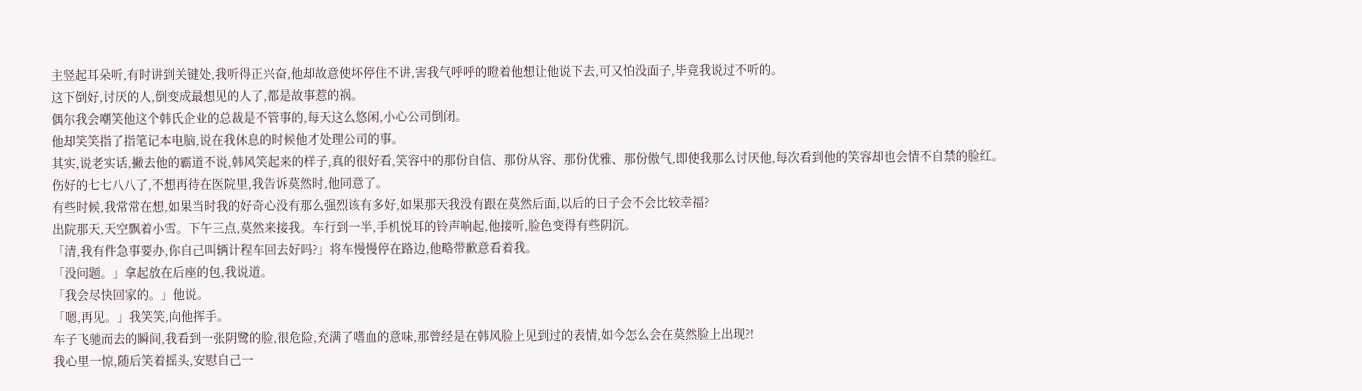主竖起耳朵听,有时讲到关键处,我听得正兴奋,他却故意使坏停住不讲,害我气呼呼的瞪着他想让他说下去,可又怕没面子,毕竟我说过不听的。
这下倒好,讨厌的人,倒变成最想见的人了,都是故事惹的祸。
偶尔我会嘲笑他这个韩氏企业的总裁是不管事的,每天这么悠闲,小心公司倒闭。
他却笑笑指了指笔记本电脑,说在我休息的时候他才处理公司的事。
其实,说老实话,撇去他的霸道不说,韩风笑起来的样子,真的很好看,笑容中的那份自信、那份从容、那份优雅、那份傲气,即使我那么讨厌他,每次看到他的笑容却也会情不自禁的脸红。
伤好的七七八八了,不想再待在医院里,我告诉莫然时,他同意了。
有些时候,我常常在想,如果当时我的好奇心没有那么强烈该有多好,如果那天我没有跟在莫然后面,以后的日子会不会比较幸福?
出院那天,天空飘着小雪。下午三点,莫然来接我。车行到一半,手机悦耳的铃声响起,他接听,脸色变得有些阴沉。
「清,我有件急事要办,你自己叫辆计程车回去好吗?」将车慢慢停在路边,他略带歉意看着我。
「没问题。」拿起放在后座的包,我说道。
「我会尽快回家的。」他说。
「嗯,再见。」我笑笑,向他挥手。
车子飞驰而去的瞬间,我看到一张阴鹭的脸,很危险,充满了嗜血的意味,那曾经是在韩风脸上见到过的表情,如今怎么会在莫然脸上出现?!
我心里一惊,随后笑着摇头,安慰自己一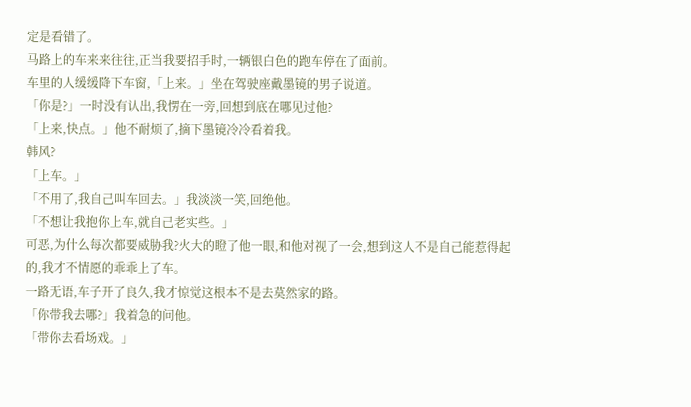定是看错了。
马路上的车来来往往,正当我要招手时,一辆银白色的跑车停在了面前。
车里的人缓缓降下车窗,「上来。」坐在驾驶座戴墨镜的男子说道。
「你是?」一时没有认出,我愣在一旁,回想到底在哪见过他?
「上来,快点。」他不耐烦了,摘下墨镜冷冷看着我。
韩风?
「上车。」
「不用了,我自己叫车回去。」我淡淡一笑,回绝他。
「不想让我抱你上车,就自己老实些。」
可恶,为什么每次都要威胁我?火大的瞪了他一眼,和他对视了一会,想到这人不是自己能惹得起的,我才不情愿的乖乖上了车。
一路无语,车子开了良久,我才惊觉这根本不是去莫然家的路。
「你带我去哪?」我着急的问他。
「带你去看场戏。」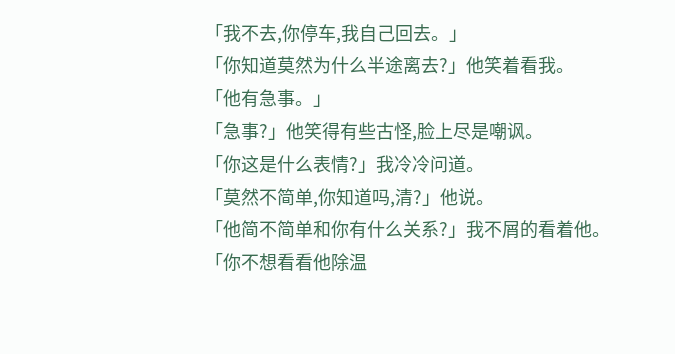「我不去,你停车,我自己回去。」
「你知道莫然为什么半途离去?」他笑着看我。
「他有急事。」
「急事?」他笑得有些古怪,脸上尽是嘲讽。
「你这是什么表情?」我冷冷问道。
「莫然不简单,你知道吗,清?」他说。
「他简不简单和你有什么关系?」我不屑的看着他。
「你不想看看他除温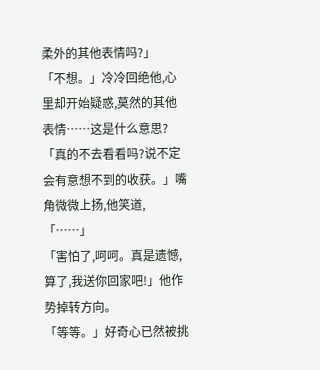柔外的其他表情吗?」
「不想。」冷冷回绝他,心里却开始疑惑,莫然的其他表情……这是什么意思?
「真的不去看看吗?说不定会有意想不到的收获。」嘴角微微上扬,他笑道,
「……」
「害怕了,呵呵。真是遗憾,算了,我送你回家吧!」他作势掉转方向。
「等等。」好奇心已然被挑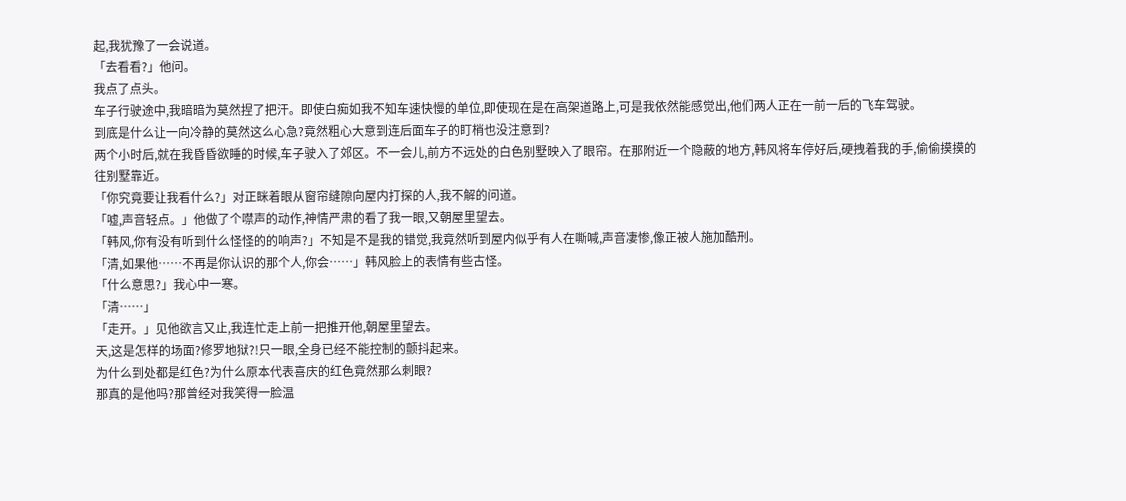起,我犹豫了一会说道。
「去看看?」他问。
我点了点头。
车子行驶途中,我暗暗为莫然捏了把汗。即使白痴如我不知车速快慢的单位,即使现在是在高架道路上,可是我依然能感觉出,他们两人正在一前一后的飞车驾驶。
到底是什么让一向冷静的莫然这么心急?竟然粗心大意到连后面车子的盯梢也没注意到?
两个小时后,就在我昏昏欲睡的时候,车子驶入了郊区。不一会儿,前方不远处的白色别墅映入了眼帘。在那附近一个隐蔽的地方,韩风将车停好后,硬拽着我的手,偷偷摸摸的往别墅靠近。
「你究竟要让我看什么?」对正眯着眼从窗帘缝隙向屋内打探的人,我不解的问道。
「嘘,声音轻点。」他做了个噤声的动作,神情严肃的看了我一眼,又朝屋里望去。
「韩风,你有没有听到什么怪怪的的响声?」不知是不是我的错觉,我竟然听到屋内似乎有人在嘶喊,声音凄惨,像正被人施加酷刑。
「清,如果他……不再是你认识的那个人,你会……」韩风脸上的表情有些古怪。
「什么意思?」我心中一寒。
「清……」
「走开。」见他欲言又止,我连忙走上前一把推开他,朝屋里望去。
天,这是怎样的场面?修罗地狱?!只一眼,全身已经不能控制的颤抖起来。
为什么到处都是红色?为什么原本代表喜庆的红色竟然那么刺眼?
那真的是他吗?那曾经对我笑得一脸温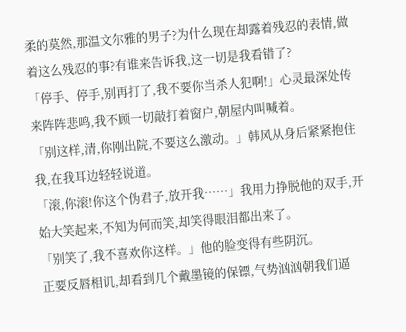柔的莫然,那温文尔雅的男子?为什么现在却露着残忍的表情,做着这么残忍的事?有谁来告诉我,这一切是我看错了?
「停手、停手,别再打了,我不要你当杀人犯啊!」心灵最深处传来阵阵悲鸣,我不顾一切敲打着窗户,朝屋内叫喊着。
「别这样,清,你刚出院,不要这么激动。」韩风从身后紧紧抱住我,在我耳边轻轻说道。
「滚,你滚!你这个伪君子,放开我……」我用力挣脱他的双手,开始大笑起来,不知为何而笑,却笑得眼泪都出来了。
「别笑了,我不喜欢你这样。」他的脸变得有些阴沉。
正要反唇相讥,却看到几个戴墨镜的保镖,气势汹汹朝我们逼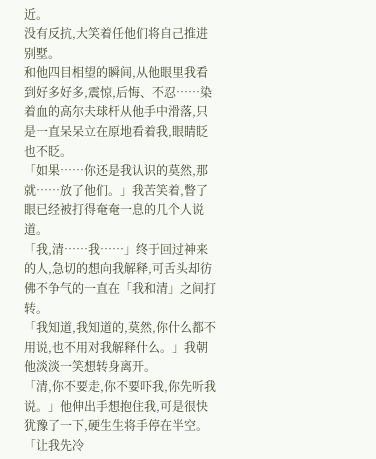近。
没有反抗,大笑着任他们将自己推进别墅。
和他四目相望的瞬间,从他眼里我看到好多好多,震惊,后悔、不忍……染着血的高尔夫球杆从他手中滑落,只是一直呆呆立在原地看着我,眼睛眨也不眨。
「如果……你还是我认识的莫然,那就……放了他们。」我苦笑着,瞥了眼已经被打得奄奄一息的几个人说道。
「我,清……我……」终于回过神来的人,急切的想向我解释,可舌头却彷佛不争气的一直在「我和清」之间打转。
「我知道,我知道的,莫然,你什么都不用说,也不用对我解释什么。」我朝他淡淡一笑想转身离开。
「清,你不要走,你不要吓我,你先听我说。」他伸出手想抱住我,可是很快犹豫了一下,硬生生将手停在半空。
「让我先冷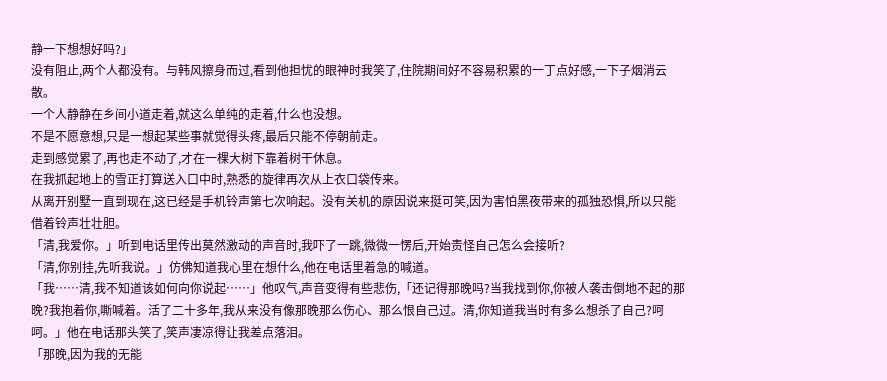静一下想想好吗?」
没有阻止,两个人都没有。与韩风擦身而过,看到他担忧的眼神时我笑了,住院期间好不容易积累的一丁点好感,一下子烟消云散。
一个人静静在乡间小道走着,就这么单纯的走着,什么也没想。
不是不愿意想,只是一想起某些事就觉得头疼,最后只能不停朝前走。
走到感觉累了,再也走不动了,才在一棵大树下靠着树干休息。
在我抓起地上的雪正打算送入口中时,熟悉的旋律再次从上衣口袋传来。
从离开别墅一直到现在,这已经是手机铃声第七次响起。没有关机的原因说来挺可笑,因为害怕黑夜带来的孤独恐惧,所以只能借着铃声壮壮胆。
「清,我爱你。」听到电话里传出莫然激动的声音时,我吓了一跳,微微一愣后,开始责怪自己怎么会接听?
「清,你别挂,先听我说。」仿佛知道我心里在想什么,他在电话里着急的喊道。
「我……清,我不知道该如何向你说起……」他叹气,声音变得有些悲伤,「还记得那晚吗?当我找到你,你被人袭击倒地不起的那晚?我抱着你,嘶喊着。活了二十多年,我从来没有像那晚那么伤心、那么恨自己过。清,你知道我当时有多么想杀了自己?呵呵。」他在电话那头笑了,笑声凄凉得让我差点落泪。
「那晚,因为我的无能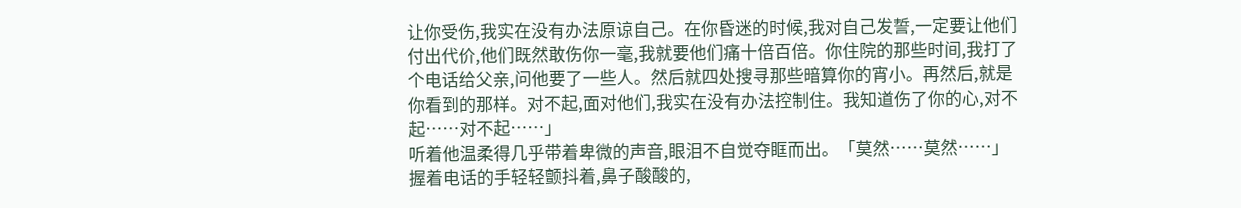让你受伤,我实在没有办法原谅自己。在你昏迷的时候,我对自己发誓,一定要让他们付出代价,他们既然敢伤你一毫,我就要他们痛十倍百倍。你住院的那些时间,我打了个电话给父亲,问他要了一些人。然后就四处搜寻那些暗算你的宵小。再然后,就是你看到的那样。对不起,面对他们,我实在没有办法控制住。我知道伤了你的心,对不起……对不起……」
听着他温柔得几乎带着卑微的声音,眼泪不自觉夺眶而出。「莫然……莫然……」
握着电话的手轻轻颤抖着,鼻子酸酸的,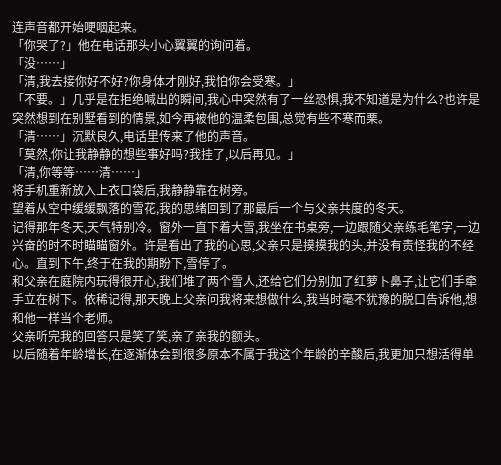连声音都开始哽咽起来。
「你哭了?」他在电话那头小心翼翼的询问着。
「没……」
「清,我去接你好不好?你身体才刚好,我怕你会受寒。」
「不要。」几乎是在拒绝喊出的瞬间,我心中突然有了一丝恐惧,我不知道是为什么?也许是突然想到在别墅看到的情景,如今再被他的温柔包围,总觉有些不寒而栗。
「清……」沉默良久,电话里传来了他的声音。
「莫然,你让我静静的想些事好吗?我挂了,以后再见。」
「清,你等等……清……」
将手机重新放入上衣口袋后,我静静靠在树旁。
望着从空中缓缓飘落的雪花,我的思绪回到了那最后一个与父亲共度的冬天。
记得那年冬天,天气特别冷。窗外一直下着大雪,我坐在书桌旁,一边跟随父亲练毛笔字,一边兴奋的时不时瞄瞄窗外。许是看出了我的心思,父亲只是摸摸我的头,并没有责怪我的不经心。直到下午,终于在我的期盼下,雪停了。
和父亲在庭院内玩得很开心,我们堆了两个雪人,还给它们分别加了红萝卜鼻子,让它们手牵手立在树下。依稀记得,那天晚上父亲问我将来想做什么,我当时毫不犹豫的脱口告诉他,想和他一样当个老师。
父亲听完我的回答只是笑了笑,亲了亲我的额头。
以后随着年龄增长,在逐渐体会到很多原本不属于我这个年龄的辛酸后,我更加只想活得单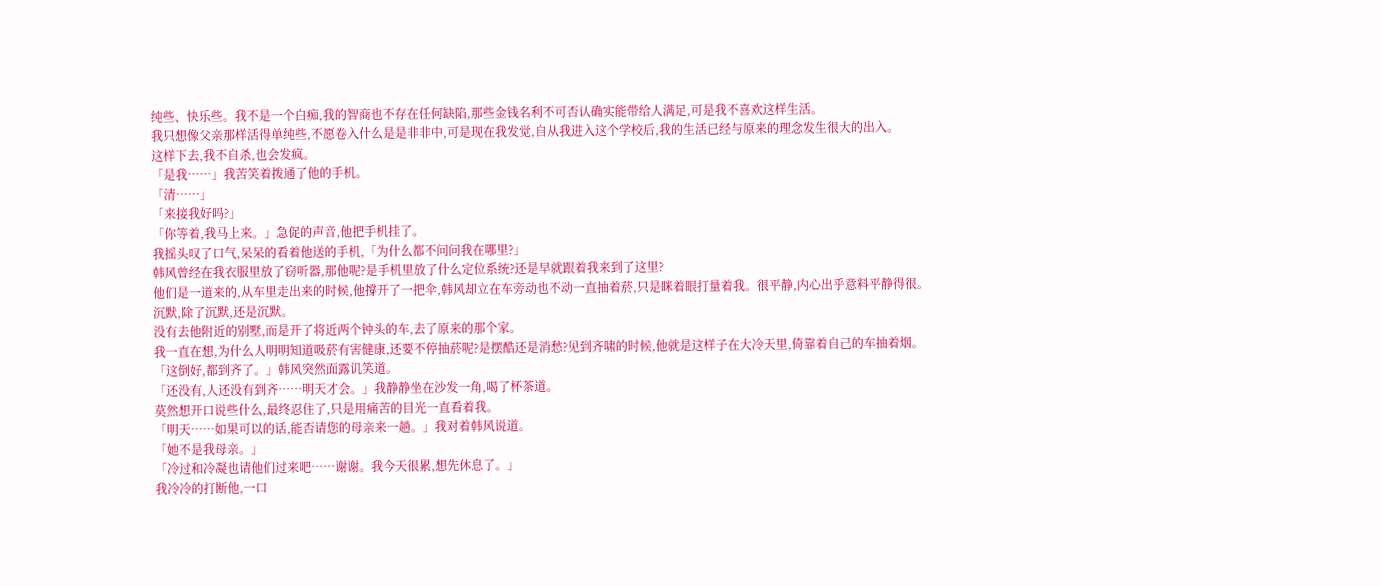纯些、快乐些。我不是一个白痴,我的智商也不存在任何缺陷,那些金钱名利不可否认确实能带给人满足,可是我不喜欢这样生活。
我只想像父亲那样活得单纯些,不愿卷入什么是是非非中,可是现在我发觉,自从我进入这个学校后,我的生活已经与原来的理念发生很大的出入。
这样下去,我不自杀,也会发疯。
「是我……」我苦笑着拨通了他的手机。
「清……」
「来接我好吗?」
「你等着,我马上来。」急促的声音,他把手机挂了。
我摇头叹了口气,呆呆的看着他送的手机,「为什么都不问问我在哪里?」
韩风曾经在我衣服里放了窃听器,那他呢?是手机里放了什么定位系统?还是早就跟着我来到了这里?
他们是一道来的,从车里走出来的时候,他撐开了一把伞,韩风却立在车旁动也不动一直抽着菸,只是眯着眼打量着我。很平静,内心出乎意料平静得很。
沉默,除了沉默,还是沉默。
没有去他附近的别墅,而是开了将近两个钟头的车,去了原来的那个家。
我一直在想,为什么人明明知道吸菸有害健康,还要不停抽菸呢?是摆酷还是消愁?见到齐啸的时候,他就是这样子在大冷天里,倚靠着自己的车抽着烟。
「这倒好,都到齐了。」韩风突然面露讥笑道。
「还没有,人还没有到齐……明天才会。」我静静坐在沙发一角,喝了杯茶道。
莫然想开口说些什么,最终忍住了,只是用痛苦的目光一直看着我。
「明天……如果可以的话,能否请您的母亲来一趟。」我对着韩风说道。
「她不是我母亲。」
「冷过和冷凝也请他们过来吧……谢谢。我今天很累,想先休息了。」
我冷冷的打断他,一口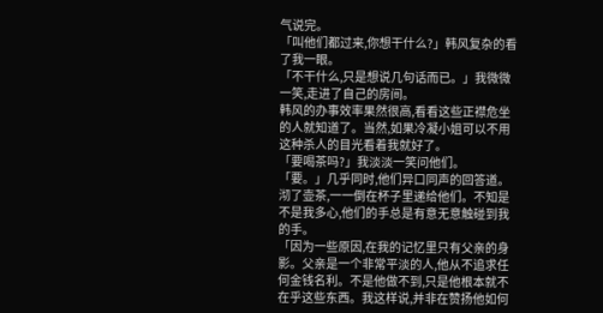气说完。
「叫他们都过来,你想干什么?」韩风复杂的看了我一眼。
「不干什么,只是想说几句话而已。」我微微一笑,走进了自己的房间。
韩风的办事效率果然很高,看看这些正襟危坐的人就知道了。当然,如果冷凝小姐可以不用这种杀人的目光看着我就好了。
「要喝茶吗?」我淡淡一笑问他们。
「要。」几乎同时,他们异口同声的回答道。
沏了壶茶,一一倒在杯子里递给他们。不知是不是我多心,他们的手总是有意无意触碰到我的手。
「因为一些原因,在我的记忆里只有父亲的身影。父亲是一个非常平淡的人,他从不追求任何金钱名利。不是他做不到,只是他根本就不在乎这些东西。我这样说,并非在赞扬他如何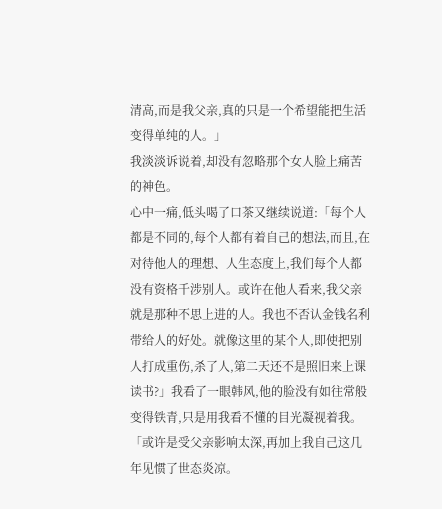清高,而是我父亲,真的只是一个希望能把生活变得单纯的人。」
我淡淡诉说着,却没有忽略那个女人脸上痛苦的神色。
心中一痛,低头喝了口茶又继续说道:「每个人都是不同的,每个人都有着自己的想法,而且,在对待他人的理想、人生态度上,我们每个人都没有资格千涉别人。或许在他人看来,我父亲就是那种不思上进的人。我也不否认金钱名利带给人的好处。就像这里的某个人,即使把别人打成重伤,杀了人,第二天还不是照旧来上课读书?」我看了一眼韩风,他的脸没有如往常般变得铁青,只是用我看不懂的目光凝视着我。
「或许是受父亲影响太深,再加上我自己这几年见惯了世态炎凉。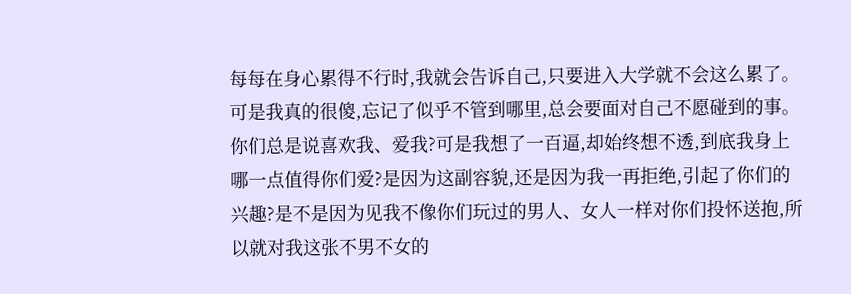每每在身心累得不行时,我就会告诉自己,只要进入大学就不会这么累了。可是我真的很傻,忘记了似乎不管到哪里,总会要面对自己不愿碰到的事。你们总是说喜欢我、爱我?可是我想了一百逼,却始终想不透,到底我身上哪一点值得你们爱?是因为这副容貌,还是因为我一再拒绝,引起了你们的兴趣?是不是因为见我不像你们玩过的男人、女人一样对你们投怀送抱,所以就对我这张不男不女的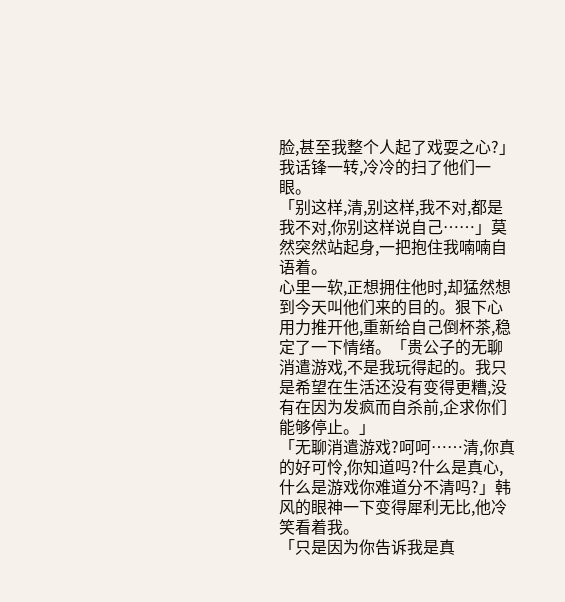脸,甚至我整个人起了戏耍之心?」我话锋一转,冷冷的扫了他们一眼。
「别这样,清,别这样,我不对,都是我不对,你别这样说自己……」莫然突然站起身,一把抱住我喃喃自语着。
心里一软,正想拥住他时,却猛然想到今天叫他们来的目的。狠下心用力推开他,重新给自己倒杯茶,稳定了一下情绪。「贵公子的无聊消遣游戏,不是我玩得起的。我只是希望在生活还没有变得更糟,没有在因为发疯而自杀前,企求你们能够停止。」
「无聊消遣游戏?呵呵……清,你真的好可怜,你知道吗?什么是真心,什么是游戏你难道分不清吗?」韩风的眼神一下变得犀利无比,他冷笑看着我。
「只是因为你告诉我是真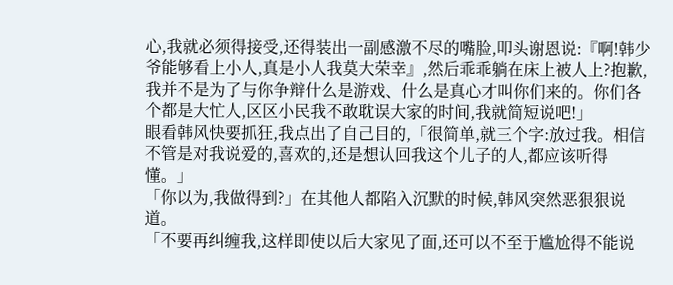心,我就必须得接受,还得装出一副感激不尽的嘴脸,叩头谢恩说:『啊!韩少爷能够看上小人,真是小人我莫大荣幸』,然后乖乖躺在床上被人上?抱歉,我并不是为了与你争辩什么是游戏、什么是真心才叫你们来的。你们各个都是大忙人,区区小民我不敢耽误大家的时间,我就简短说吧!」
眼看韩风快要抓狂,我点出了自己目的,「很简单,就三个字:放过我。相信不管是对我说爱的,喜欢的,还是想认回我这个儿子的人,都应该听得懂。」
「你以为,我做得到?」在其他人都陷入沉默的时候,韩风突然恶狠狠说道。
「不要再纠缠我,这样即使以后大家见了面,还可以不至于尴尬得不能说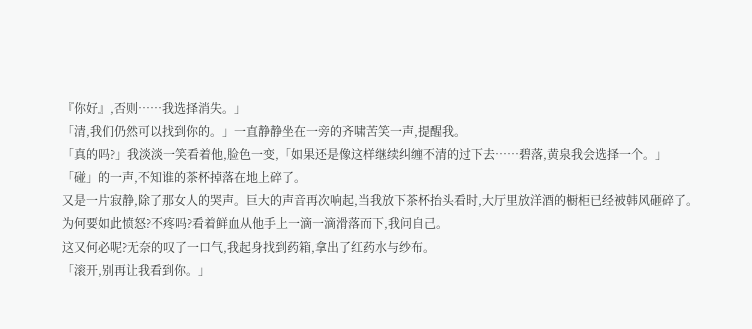『你好』,否则……我选择消失。」
「清,我们仍然可以找到你的。」一直静静坐在一旁的齐啸苦笑一声,提醒我。
「真的吗?」我淡淡一笑看着他,脸色一变,「如果还是像这样继续纠缠不清的过下去……碧落,黄泉我会选择一个。」
「碰」的一声,不知谁的茶杯掉落在地上碎了。
又是一片寂静,除了那女人的哭声。巨大的声音再次响起,当我放下茶杯抬头看时,大厅里放洋酒的橱柜已经被韩风砸碎了。
为何要如此愤怒?不疼吗?看着鲜血从他手上一滴一滴滑落而下,我问自己。
这又何必呢?无奈的叹了一口气,我起身找到药箱,拿出了红药水与纱布。
「滚开,别再让我看到你。」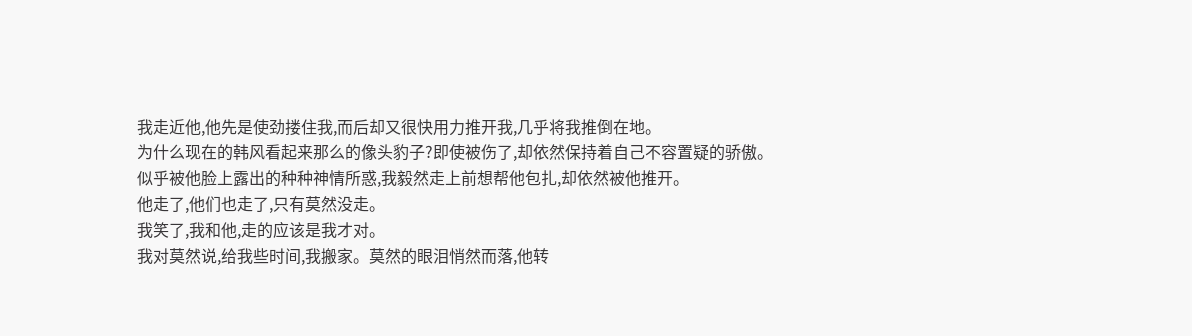我走近他,他先是使劲搂住我,而后却又很快用力推开我,几乎将我推倒在地。
为什么现在的韩风看起来那么的像头豹子?即使被伤了,却依然保持着自己不容置疑的骄傲。
似乎被他脸上露出的种种神情所惑,我毅然走上前想帮他包扎,却依然被他推开。
他走了,他们也走了,只有莫然没走。
我笑了,我和他,走的应该是我才对。
我对莫然说,给我些时间,我搬家。莫然的眼泪悄然而落,他转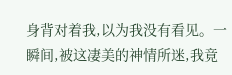身背对着我,以为我没有看见。一瞬间,被这凄美的神情所迷,我竟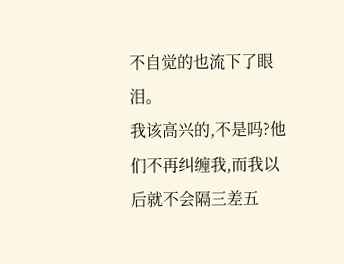不自觉的也流下了眼泪。
我该高兴的,不是吗?他们不再纠缠我,而我以后就不会隔三差五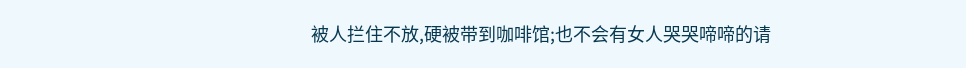被人拦住不放,硬被带到咖啡馆;也不会有女人哭哭啼啼的请